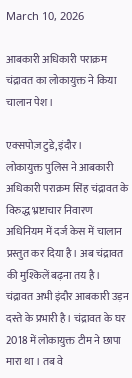March 10, 2026

आबकारी अधिकारी पराक्रम चंद्रावत का लोकायुक्त ने किया चालान पेश।

एक्सपोज़ टुडे,इंदौर।
लोकायुक्त पुलिस ने आबकारी अधिकारी पराक्रम सिंह चंद्रावत के विरुद्ध भ्रष्टाचार निवारण अधिनियम में दर्ज केस में चालान प्रस्तुत कर दिया है। अब चंद्रावत की मुश्किलें बढ़ना तय है। चंद्रावत अभी इंदौर आबकारी उड़न दस्ते के प्रभारी है। चंद्रावत के घर 2018 में लोकायुक्त टीम ने छापा मारा था । तब वे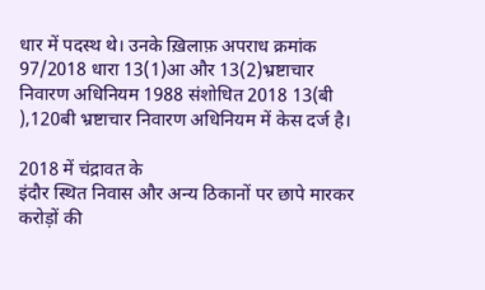धार में पदस्थ थे। उनके ख़िलाफ़ अपराध क्रमांक 97/2018 धारा 13(1)आ और 13(2)भ्रष्टाचार निवारण अधिनियम 1988 संशोधित 2018 13(बी ),120बी भ्रष्टाचार निवारण अधिनियम में केस दर्ज है।

2018 में चंद्रावत के
इंदौर स्थित निवास और अन्य ठिकानों पर छापे मारकर करोड़ों की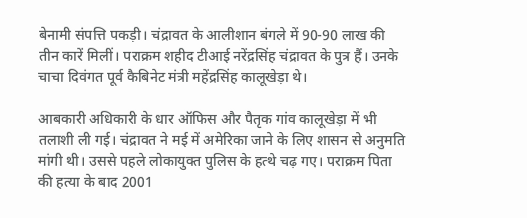बेनामी संपत्ति पकड़ी। चंद्रावत के आलीशान बंगले में 90-90 लाख की तीन कारें मिलीं। पराक्रम शहीद टीआई नरेंद्रसिंह चंद्रावत के पुत्र हैं। उनके चाचा दिवंगत पूर्व कैबिनेट मंत्री महेंद्रसिंह कालूखेड़ा थे।

आबकारी अधिकारी के धार ऑफिस और पैतृक गांव कालूखेड़ा में भी तलाशी ली गई। चंद्रावत ने मई में अमेरिका जाने के लिए शासन से अनुमति मांगी थी। उससे पहले लोकायुक्त पुलिस के हत्थे चढ़ गए। पराक्रम पिता की हत्या के बाद 2001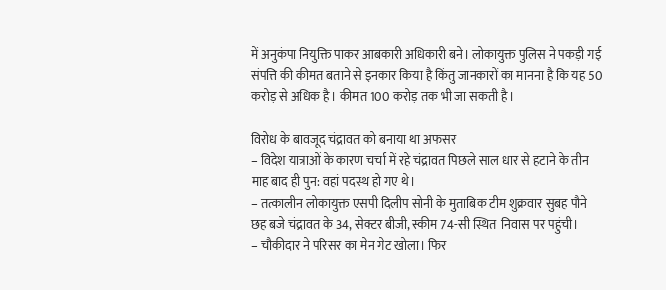में अनुकंपा नियुक्ति पाकर आबकारी अधिकारी बने। लोकायुक्त पुलिस ने पकड़ी गई संपत्ति की कीमत बताने से इनकार किया है किंतु जानकारों का मानना है कि यह 50 करोड़ से अधिक है। कीमत 100 करोड़ तक भी जा सकती है।

विरोध के बावजूद चंद्रावत को बनाया था अफसर
– विदेश यात्राओं के कारण चर्चा में रहे चंद्रावत पिछले साल धार से हटाने के तीन माह बाद ही पुन: वहां पदस्थ हो गए थे।
– तत्कालीन लोकायुक्त एसपी दिलीप सोनी के मुताबिक टीम शुक्रवार सुबह पौने छह बजे चंद्रावत के 34, सेक्टर बीजी, स्कीम 74-सी स्थित  निवास पर पहुंची।
– चौकीदार ने परिसर का मेन गेट खोला। फिर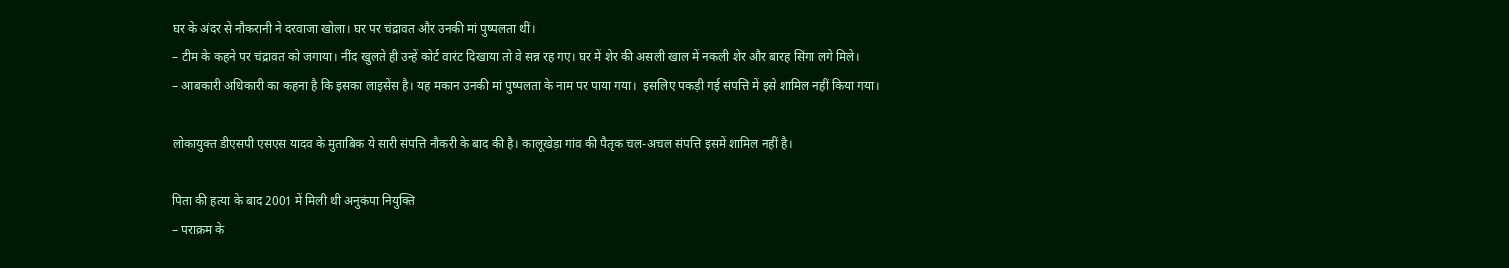घर के अंदर से नौकरानी ने दरवाजा खोला। घर पर चंद्रावत और उनकी मां पुष्पलता थीं।
– टीम के कहने पर चंद्रावत को जगाया। नींद खुलते ही उन्हें कोर्ट वारंट दिखाया तो वे सन्न रह गए। घर में शेर की असली खाल में नकली शेर और बारह सिंगा लगे मिले।
– आबकारी अधिकारी का कहना है कि इसका लाइसेंस है। यह मकान उनकी मां पुष्पलता के नाम पर पाया गया।  इसलिए पकड़ी गई संपत्ति में इसे शामिल नहीं किया गया।

लोकायुक्त डीएसपी एसएस यादव के मुताबिक ये सारी संपत्ति नौकरी के बाद की है। कालूखेड़ा गांव की पैतृक चल-अचल संपत्ति इसमें शामिल नहीं है।

पिता की हत्या के बाद 2001 में मिली थी अनुकंपा नियुक्ति
– पराक्रम के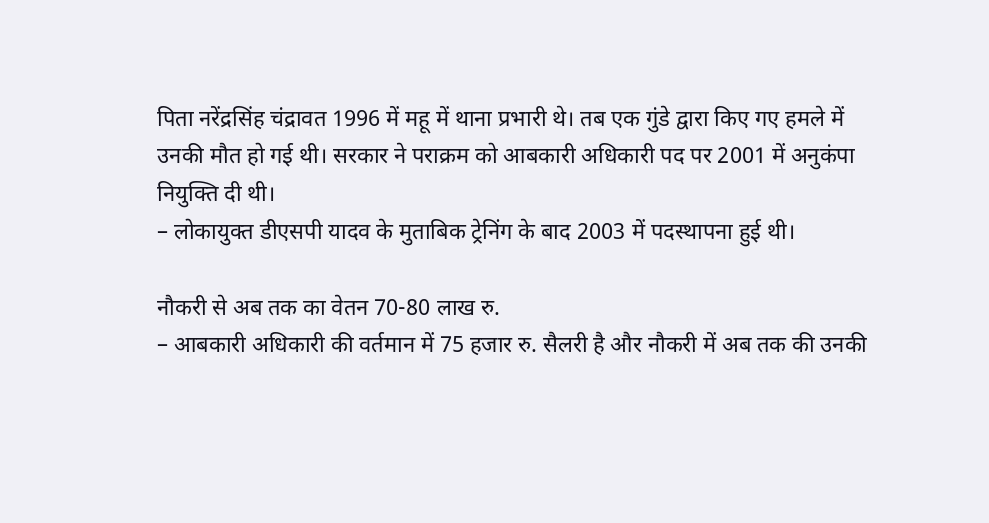पिता नरेंद्रसिंह चंद्रावत 1996 में महू में थाना प्रभारी थे। तब एक गुंडे द्वारा किए गए हमले में उनकी मौत हो गई थी। सरकार ने पराक्रम को आबकारी अधिकारी पद पर 2001 में अनुकंपा नियुक्ति दी थी।
– लोकायुक्त डीएसपी यादव के मुताबिक ट्रेनिंग के बाद 2003 में पदस्थापना हुई थी।

नौकरी से अब तक का वेतन 70-80 लाख रु.
– आबकारी अधिकारी की वर्तमान में 75 हजार रु. सैलरी है और नौकरी में अब तक की उनकी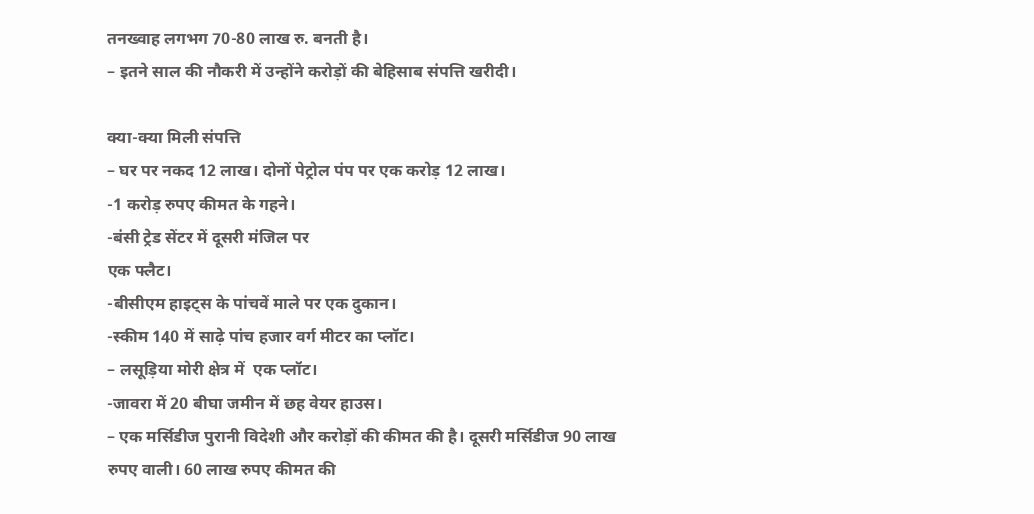तनख्वाह लगभग 70-80 लाख रु. बनती है।
– इतने साल की नौकरी में उन्होंने करोड़ों की बेहिसाब संपत्ति खरीदी।

क्या-क्या मिली संपत्ति
– घर पर नकद 12 लाख। दोनों पेट्रोल पंप पर एक करोड़ 12 लाख।
-1 करोड़ रुपए कीमत के गहने।
-बंसी ट्रेड सेंटर में दूसरी मंजिल पर
एक फ्लैट।
-बीसीएम हाइट्स के पांचवें माले पर एक दुकान।
-स्कीम 140 में साढ़े पांच हजार वर्ग मीटर का प्लॉट।
– लसूड़िया मोरी क्षेत्र में  एक प्लॉट।
-जावरा में 20 बीघा जमीन में छह वेयर हाउस।
– एक मर्सिडीज पुरानी विदेशी और करोड़ों की कीमत की है। दूसरी मर्सिडीज 90 लाख रुपए वाली। 60 लाख रुपए कीमत की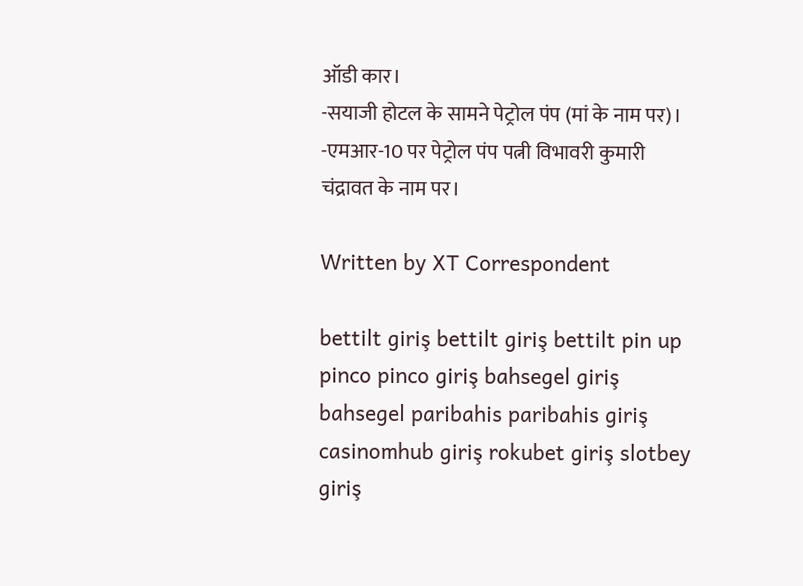ऑडी कार।
-सयाजी होटल के सामने पेट्रोल पंप (मां के नाम पर)।
-एमआर-10 पर पेट्रोल पंप पत्नी विभावरी कुमारी चंद्रावत के नाम पर।

Written by XT Correspondent

bettilt giriş bettilt giriş bettilt pin up pinco pinco giriş bahsegel giriş bahsegel paribahis paribahis giriş casinomhub giriş rokubet giriş slotbey giriş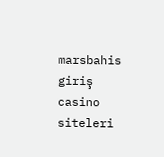marsbahis giriş casino siteleri